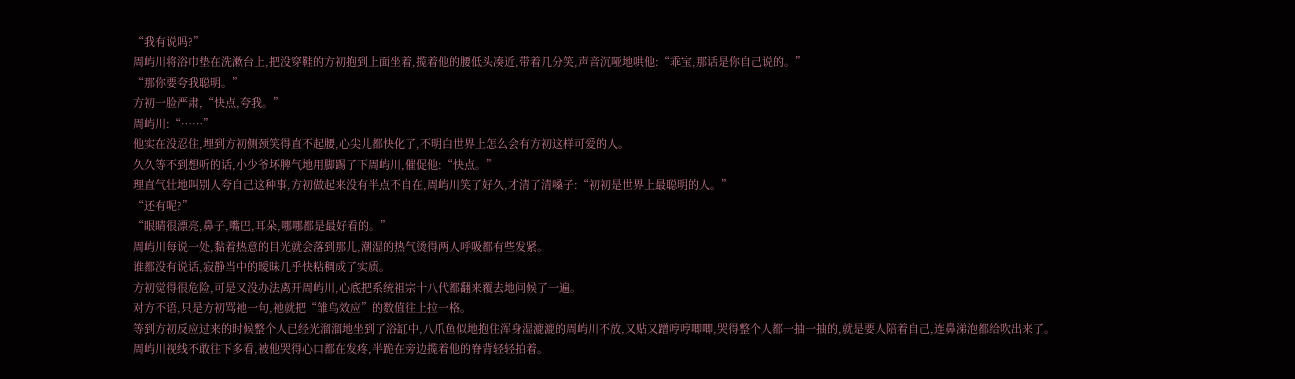“我有说吗?”
周屿川将浴巾垫在洗漱台上,把没穿鞋的方初抱到上面坐着,揽着他的腰低头凑近,带着几分笑,声音沉哑地哄他:“乖宝,那话是你自己说的。”
“那你要夸我聪明。”
方初一脸严肃,“快点,夸我。”
周屿川:“……”
他实在没忍住,埋到方初侧颈笑得直不起腰,心尖儿都快化了,不明白世界上怎么会有方初这样可爱的人。
久久等不到想听的话,小少爷坏脾气地用脚踢了下周屿川,催促他:“快点。”
理直气壮地叫别人夸自己这种事,方初做起来没有半点不自在,周屿川笑了好久,才清了清嗓子:“初初是世界上最聪明的人。”
“还有呢?”
“眼睛很漂亮,鼻子,嘴巴,耳朵,哪哪都是最好看的。”
周屿川每说一处,黏着热意的目光就会落到那儿,潮湿的热气烫得两人呼吸都有些发紧。
谁都没有说话,寂静当中的暧昧几乎快粘稠成了实质。
方初觉得很危险,可是又没办法离开周屿川,心底把系统祖宗十八代都翻来覆去地问候了一遍。
对方不语,只是方初骂祂一句,祂就把“雏鸟效应”的数值往上拉一格。
等到方初反应过来的时候整个人已经光溜溜地坐到了浴缸中,八爪鱼似地抱住浑身湿漉漉的周屿川不放,又贴又蹭哼哼唧唧,哭得整个人都一抽一抽的,就是要人陪着自己,连鼻涕泡都给吹出来了。
周屿川视线不敢往下多看,被他哭得心口都在发疼,半跪在旁边揽着他的脊背轻轻拍着。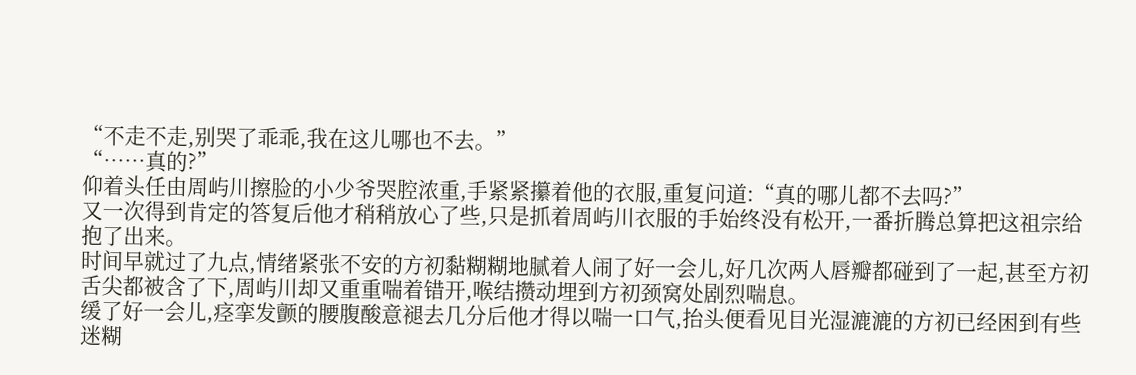“不走不走,别哭了乖乖,我在这儿哪也不去。”
“……真的?”
仰着头任由周屿川擦脸的小少爷哭腔浓重,手紧紧攥着他的衣服,重复问道:“真的哪儿都不去吗?”
又一次得到肯定的答复后他才稍稍放心了些,只是抓着周屿川衣服的手始终没有松开,一番折腾总算把这祖宗给抱了出来。
时间早就过了九点,情绪紧张不安的方初黏糊糊地腻着人闹了好一会儿,好几次两人唇瓣都碰到了一起,甚至方初舌尖都被含了下,周屿川却又重重喘着错开,喉结攒动埋到方初颈窝处剧烈喘息。
缓了好一会儿,痉挛发颤的腰腹酸意褪去几分后他才得以喘一口气,抬头便看见目光湿漉漉的方初已经困到有些迷糊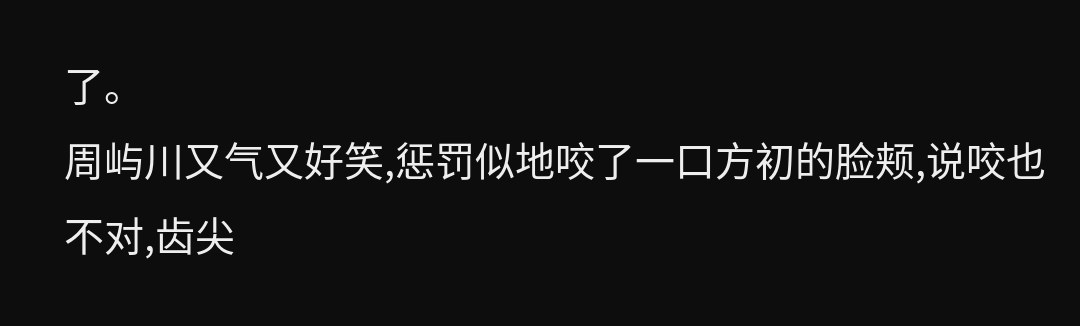了。
周屿川又气又好笑,惩罚似地咬了一口方初的脸颊,说咬也不对,齿尖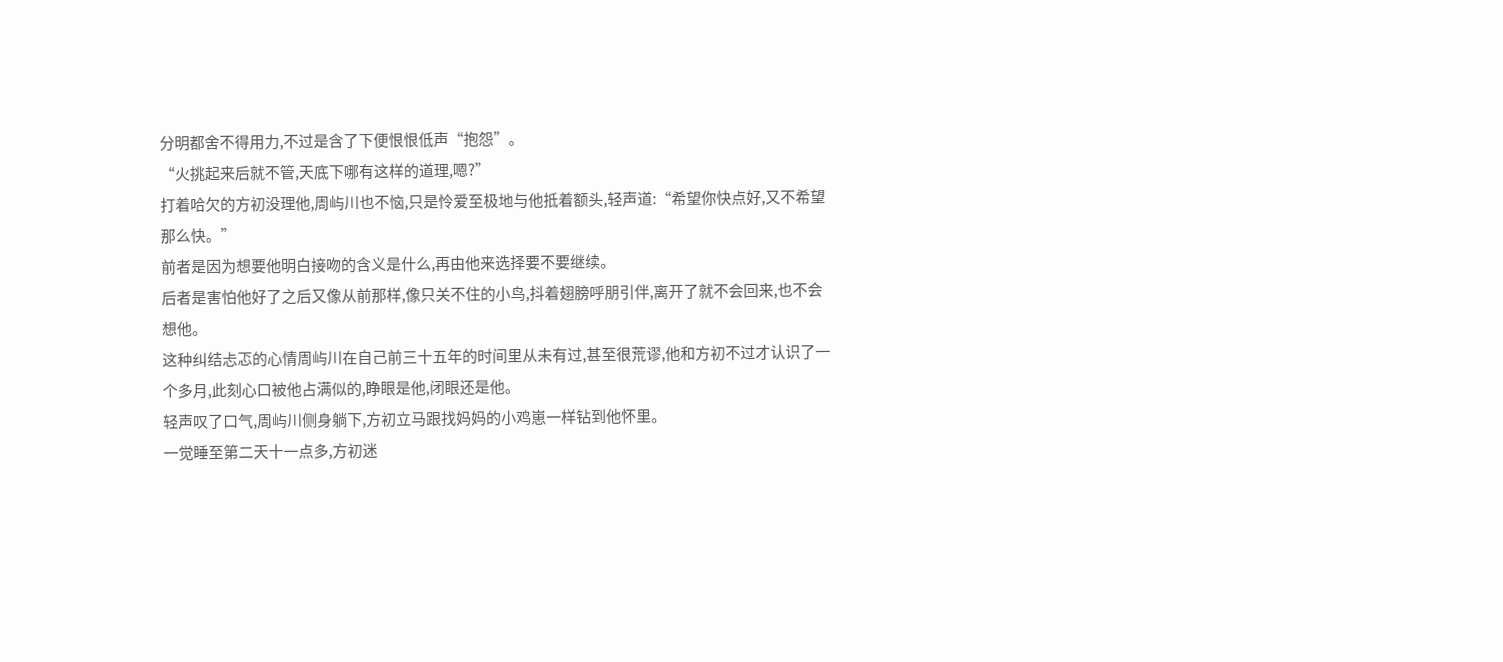分明都舍不得用力,不过是含了下便恨恨低声“抱怨”。
“火挑起来后就不管,天底下哪有这样的道理,嗯?”
打着哈欠的方初没理他,周屿川也不恼,只是怜爱至极地与他抵着额头,轻声道:“希望你快点好,又不希望那么快。”
前者是因为想要他明白接吻的含义是什么,再由他来选择要不要继续。
后者是害怕他好了之后又像从前那样,像只关不住的小鸟,抖着翅膀呼朋引伴,离开了就不会回来,也不会想他。
这种纠结忐忑的心情周屿川在自己前三十五年的时间里从未有过,甚至很荒谬,他和方初不过才认识了一个多月,此刻心口被他占满似的,睁眼是他,闭眼还是他。
轻声叹了口气,周屿川侧身躺下,方初立马跟找妈妈的小鸡崽一样钻到他怀里。
一觉睡至第二天十一点多,方初迷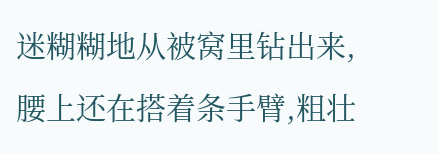迷糊糊地从被窝里钻出来,腰上还在搭着条手臂,粗壮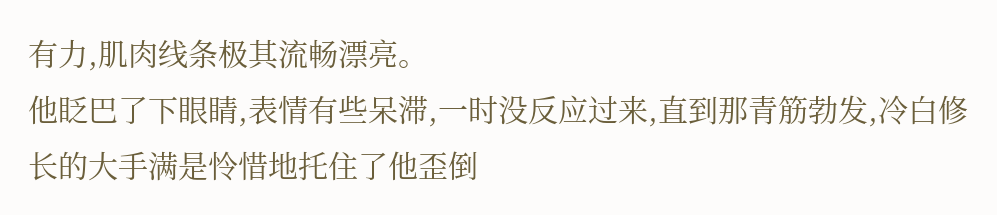有力,肌肉线条极其流畅漂亮。
他眨巴了下眼睛,表情有些呆滞,一时没反应过来,直到那青筋勃发,冷白修长的大手满是怜惜地托住了他歪倒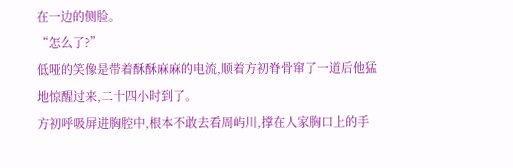在一边的侧脸。
“怎么了?”
低哑的笑像是带着酥酥麻麻的电流,顺着方初脊骨窜了一道后他猛地惊醒过来,二十四小时到了。
方初呼吸屏进胸腔中,根本不敢去看周屿川,撑在人家胸口上的手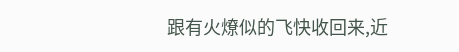跟有火燎似的飞快收回来,近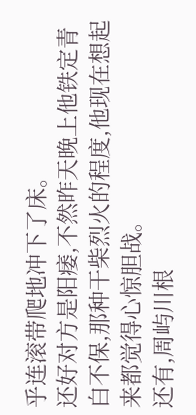乎连滚带爬地冲下了床。
还好对方是阳痿,不然昨天晚上他铁定青白不保,那种干柴烈火的程度,他现在想起来都觉得心惊胆战。
还有,周屿川根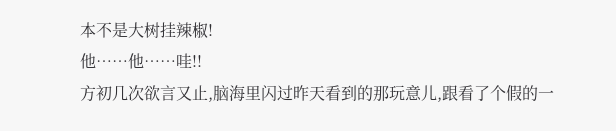本不是大树挂辣椒!
他……他……哇!!
方初几次欲言又止,脑海里闪过昨天看到的那玩意儿,跟看了个假的一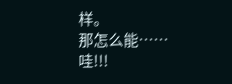样。
那怎么能……哇!!!